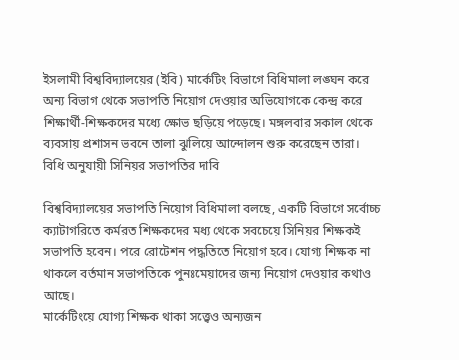ইসলামী বিশ্ববিদ্যালয়ের (ইবি) মার্কেটিং বিভাগে বিধিমালা লঙ্ঘন করে অন্য বিভাগ থেকে সভাপতি নিয়োগ দেওয়ার অভিযোগকে কেন্দ্র করে শিক্ষার্থী-শিক্ষকদের মধ্যে ক্ষোভ ছড়িয়ে পড়েছে। মঙ্গলবার সকাল থেকে ব্যবসায় প্রশাসন ভবনে তালা ঝুলিয়ে আন্দোলন শুরু করেছেন তারা।
বিধি অনুযায়ী সিনিয়র সভাপতির দাবি

বিশ্ববিদ্যালয়ের সভাপতি নিয়োগ বিধিমালা বলছে, একটি বিভাগে সর্বোচ্চ ক্যাটাগরিতে কর্মরত শিক্ষকদের মধ্য থেকে সবচেয়ে সিনিয়র শিক্ষকই সভাপতি হবেন। পরে রোটেশন পদ্ধতিতে নিয়োগ হবে। যোগ্য শিক্ষক না থাকলে বর্তমান সভাপতিকে পুনঃমেয়াদের জন্য নিয়োগ দেওয়ার কথাও আছে।
মার্কেটিংয়ে যোগ্য শিক্ষক থাকা সত্ত্বেও অন্যজন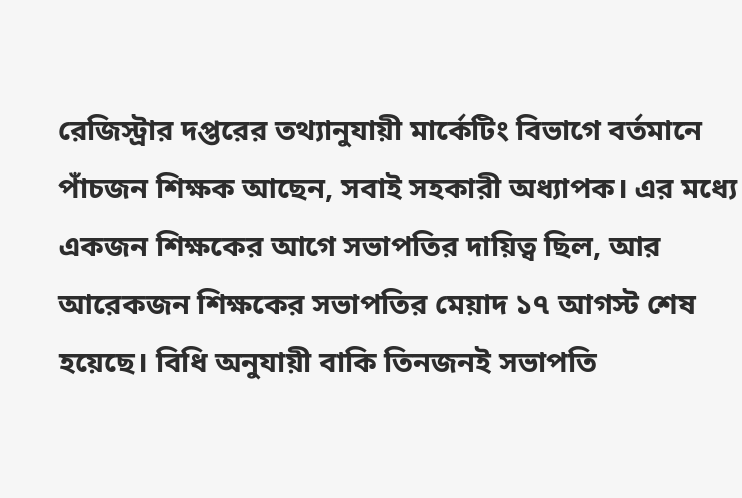রেজিস্ট্রার দপ্তরের তথ্যানুযায়ী মার্কেটিং বিভাগে বর্তমানে পাঁচজন শিক্ষক আছেন, সবাই সহকারী অধ্যাপক। এর মধ্যে একজন শিক্ষকের আগে সভাপতির দায়িত্ব ছিল, আর আরেকজন শিক্ষকের সভাপতির মেয়াদ ১৭ আগস্ট শেষ হয়েছে। বিধি অনুযায়ী বাকি তিনজনই সভাপতি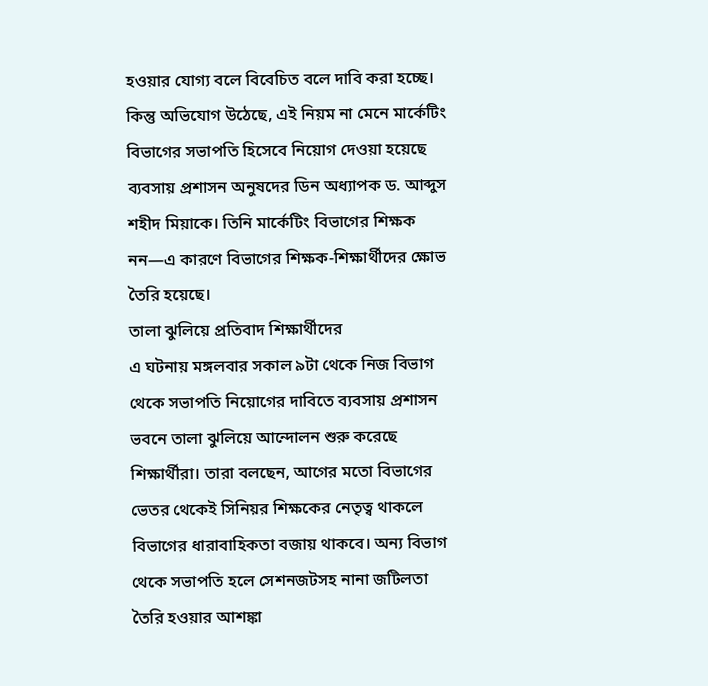হওয়ার যোগ্য বলে বিবেচিত বলে দাবি করা হচ্ছে।
কিন্তু অভিযোগ উঠেছে, এই নিয়ম না মেনে মার্কেটিং বিভাগের সভাপতি হিসেবে নিয়োগ দেওয়া হয়েছে ব্যবসায় প্রশাসন অনুষদের ডিন অধ্যাপক ড. আব্দুস শহীদ মিয়াকে। তিনি মার্কেটিং বিভাগের শিক্ষক নন—এ কারণে বিভাগের শিক্ষক-শিক্ষার্থীদের ক্ষোভ তৈরি হয়েছে।
তালা ঝুলিয়ে প্রতিবাদ শিক্ষার্থীদের
এ ঘটনায় মঙ্গলবার সকাল ৯টা থেকে নিজ বিভাগ থেকে সভাপতি নিয়োগের দাবিতে ব্যবসায় প্রশাসন ভবনে তালা ঝুলিয়ে আন্দোলন শুরু করেছে শিক্ষার্থীরা। তারা বলছেন, আগের মতো বিভাগের ভেতর থেকেই সিনিয়র শিক্ষকের নেতৃত্ব থাকলে বিভাগের ধারাবাহিকতা বজায় থাকবে। অন্য বিভাগ থেকে সভাপতি হলে সেশনজটসহ নানা জটিলতা তৈরি হওয়ার আশঙ্কা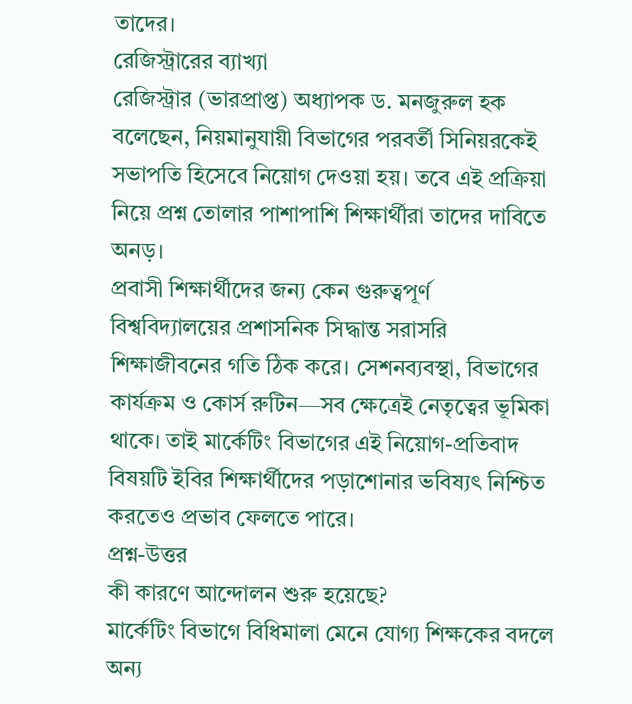তাদের।
রেজিস্ট্রারের ব্যাখ্যা
রেজিস্ট্রার (ভারপ্রাপ্ত) অধ্যাপক ড. মনজুরুল হক বলেছেন, নিয়মানুযায়ী বিভাগের পরবর্তী সিনিয়রকেই সভাপতি হিসেবে নিয়োগ দেওয়া হয়। তবে এই প্রক্রিয়া নিয়ে প্রশ্ন তোলার পাশাপাশি শিক্ষার্থীরা তাদের দাবিতে অনড়।
প্রবাসী শিক্ষার্থীদের জন্য কেন গুরুত্বপূর্ণ
বিশ্ববিদ্যালয়ের প্রশাসনিক সিদ্ধান্ত সরাসরি শিক্ষাজীবনের গতি ঠিক করে। সেশনব্যবস্থা, বিভাগের কার্যক্রম ও কোর্স রুটিন—সব ক্ষেত্রেই নেতৃত্বের ভূমিকা থাকে। তাই মার্কেটিং বিভাগের এই নিয়োগ-প্রতিবাদ বিষয়টি ইবির শিক্ষার্থীদের পড়াশোনার ভবিষ্যৎ নিশ্চিত করতেও প্রভাব ফেলতে পারে।
প্রশ্ন-উত্তর
কী কারণে আন্দোলন শুরু হয়েছে?
মার্কেটিং বিভাগে বিধিমালা মেনে যোগ্য শিক্ষকের বদলে অন্য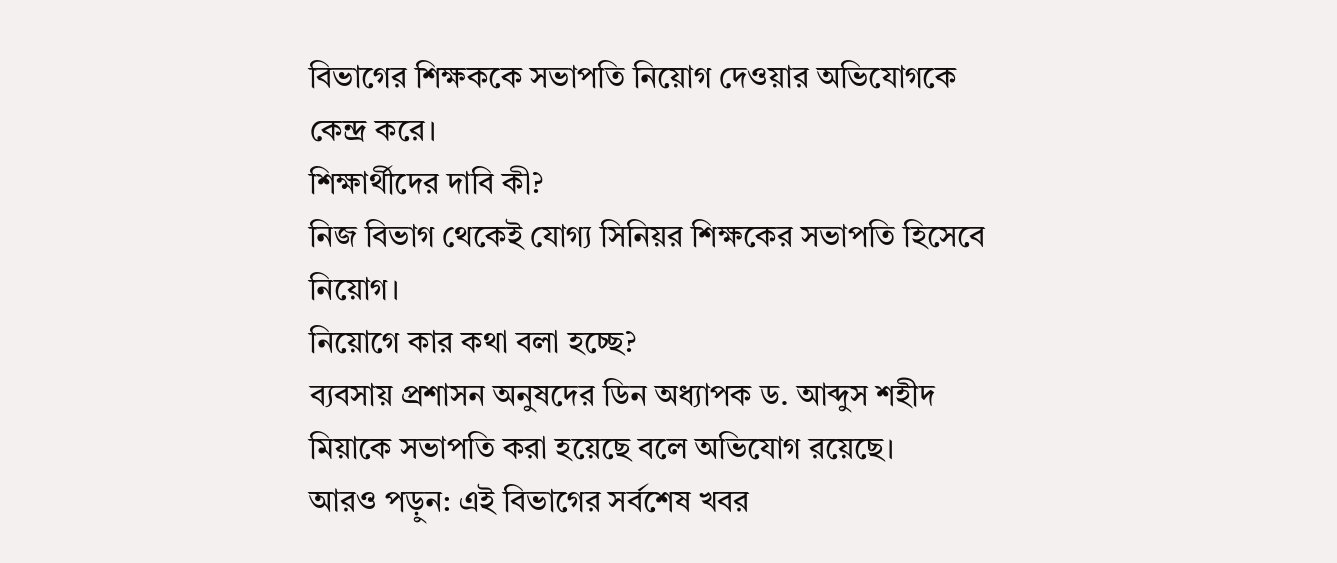বিভাগের শিক্ষককে সভাপতি নিয়োগ দেওয়ার অভিযোগকে কেন্দ্র করে।
শিক্ষার্থীদের দাবি কী?
নিজ বিভাগ থেকেই যোগ্য সিনিয়র শিক্ষকের সভাপতি হিসেবে নিয়োগ।
নিয়োগে কার কথা বলা হচ্ছে?
ব্যবসায় প্রশাসন অনুষদের ডিন অধ্যাপক ড. আব্দুস শহীদ মিয়াকে সভাপতি করা হয়েছে বলে অভিযোগ রয়েছে।
আরও পড়ুন: এই বিভাগের সর্বশেষ খবর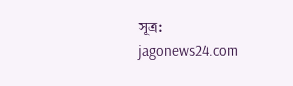সূত্র: jagonews24.com